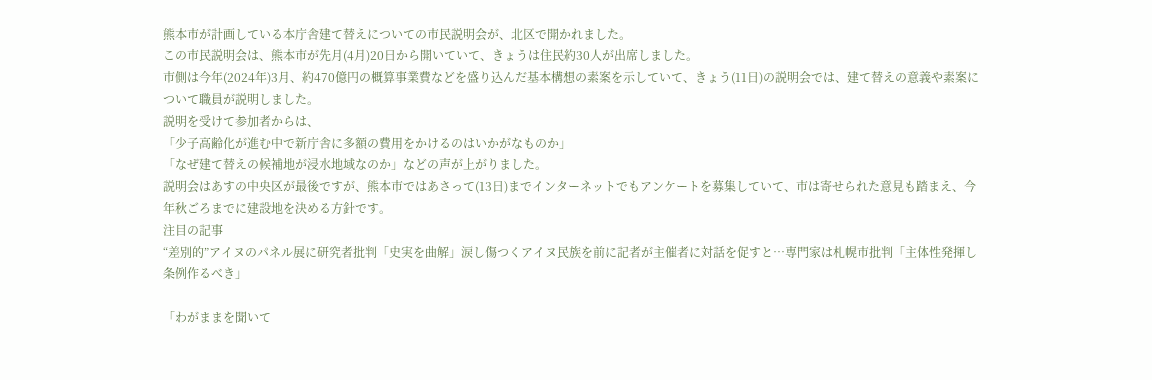熊本市が計画している本庁舎建て替えについての市民説明会が、北区で開かれました。
この市民説明会は、熊本市が先月(4月)20日から開いていて、きょうは住民約30人が出席しました。
市側は今年(2024年)3月、約470億円の概算事業費などを盛り込んだ基本構想の素案を示していて、きょう(11日)の説明会では、建て替えの意義や素案について職員が説明しました。
説明を受けて参加者からは、
「少子高齢化が進む中で新庁舎に多額の費用をかけるのはいかがなものか」
「なぜ建て替えの候補地が浸水地域なのか」などの声が上がりました。
説明会はあすの中央区が最後ですが、熊本市ではあさって(13日)までインターネットでもアンケートを募集していて、市は寄せられた意見も踏まえ、今年秋ごろまでに建設地を決める方針です。
注目の記事
“差別的”アイヌのパネル展に研究者批判「史実を曲解」涙し傷つくアイヌ民族を前に記者が主催者に対話を促すと…専門家は札幌市批判「主体性発揮し条例作るべき」

「わがままを聞いて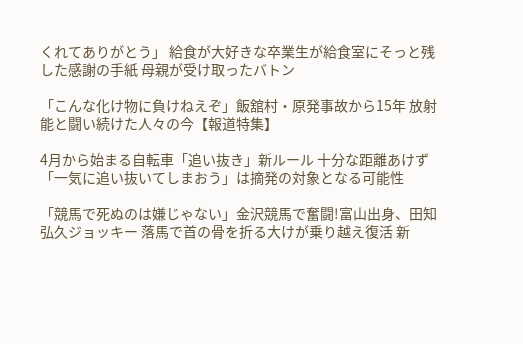くれてありがとう」 給食が大好きな卒業生が給食室にそっと残した感謝の手紙 母親が受け取ったバトン

「こんな化け物に負けねえぞ」飯舘村・原発事故から15年 放射能と闘い続けた人々の今【報道特集】

4月から始まる自転車「追い抜き」新ルール 十分な距離あけず「一気に追い抜いてしまおう」は摘発の対象となる可能性

「競馬で死ぬのは嫌じゃない」金沢競馬で奮闘!富山出身、田知弘久ジョッキー 落馬で首の骨を折る大けが乗り越え復活 新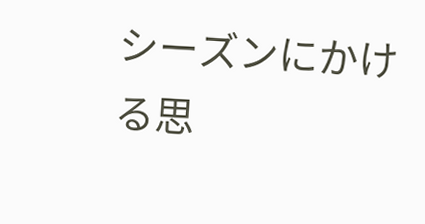シーズンにかける思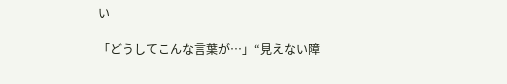い

「どうしてこんな言葉が…」“見えない障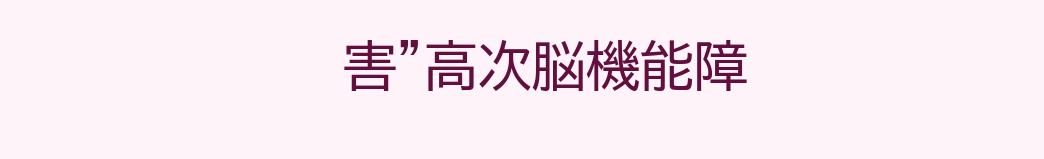害”高次脳機能障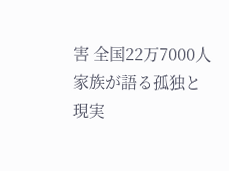害 全国22万7000人 家族が語る孤独と現実